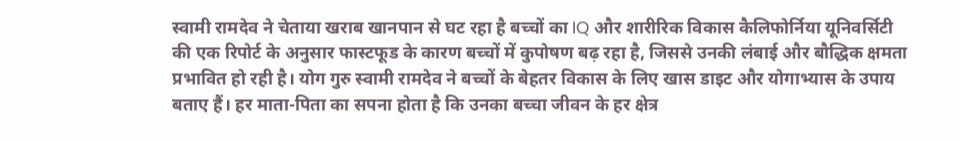स्वामी रामदेव ने चेताया खराब खानपान से घट रहा है बच्चों का IQ और शारीरिक विकास कैलिफोर्निया यूनिवर्सिटी की एक रिपोर्ट के अनुसार फास्टफूड के कारण बच्चों में कुपोषण बढ़ रहा है, जिससे उनकी लंबाई और बौद्धिक क्षमता प्रभावित हो रही है। योग गुरु स्वामी रामदेव ने बच्चों के बेहतर विकास के लिए खास डाइट और योगाभ्यास के उपाय बताए हैं। हर माता-पिता का सपना होता है कि उनका बच्चा जीवन के हर क्षेत्र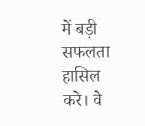में बड़ी सफलता हासिल करे। वे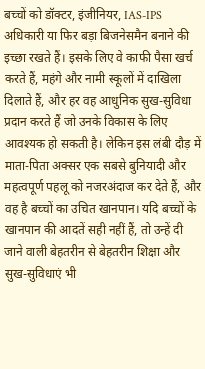बच्चों को डॉक्टर, इंजीनियर, IAS-IPS अधिकारी या फिर बड़ा बिजनेसमैन बनाने की इच्छा रखते हैं। इसके लिए वे काफी पैसा खर्च करते हैं, महंगे और नामी स्कूलों में दाखिला दिलाते हैं, और हर वह आधुनिक सुख-सुविधा प्रदान करते हैं जो उनके विकास के लिए आवश्यक हो सकती है। लेकिन इस लंबी दौड़ में माता-पिता अक्सर एक सबसे बुनियादी और महत्वपूर्ण पहलू को नजरअंदाज कर देते हैं, और वह है बच्चों का उचित खानपान। यदि बच्चों के खानपान की आदतें सही नहीं हैं, तो उन्हें दी जाने वाली बेहतरीन से बेहतरीन शिक्षा और सुख-सुविधाएं भी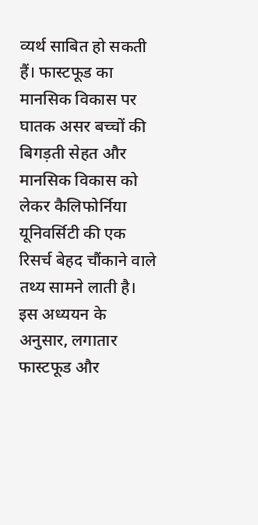व्यर्थ साबित हो सकती हैं। फास्टफूड का मानसिक विकास पर घातक असर बच्चों की बिगड़ती सेहत और मानसिक विकास को लेकर कैलिफोर्निया यूनिवर्सिटी की एक रिसर्च बेहद चौंकाने वाले तथ्य सामने लाती है। इस अध्ययन के अनुसार, लगातार फास्टफूड और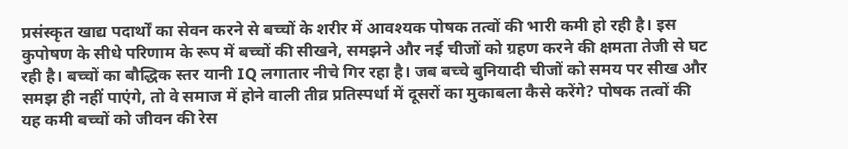प्रसंस्कृत खाद्य पदार्थों का सेवन करने से बच्चों के शरीर में आवश्यक पोषक तत्वों की भारी कमी हो रही है। इस कुपोषण के सीधे परिणाम के रूप में बच्चों की सीखने, समझने और नई चीजों को ग्रहण करने की क्षमता तेजी से घट रही है। बच्चों का बौद्धिक स्तर यानी IQ लगातार नीचे गिर रहा है। जब बच्चे बुनियादी चीजों को समय पर सीख और समझ ही नहीं पाएंगे, तो वे समाज में होने वाली तीव्र प्रतिस्पर्धा में दूसरों का मुकाबला कैसे करेंगे? पोषक तत्वों की यह कमी बच्चों को जीवन की रेस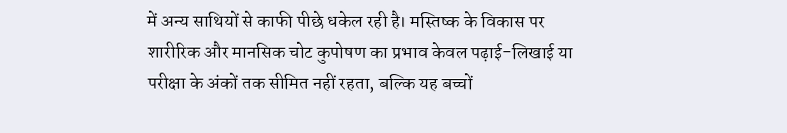में अन्य साथियों से काफी पीछे धकेल रही है। मस्तिष्क के विकास पर शारीरिक और मानसिक चोट कुपोषण का प्रभाव केवल पढ़ाई-लिखाई या परीक्षा के अंकों तक सीमित नहीं रहता, बल्कि यह बच्चों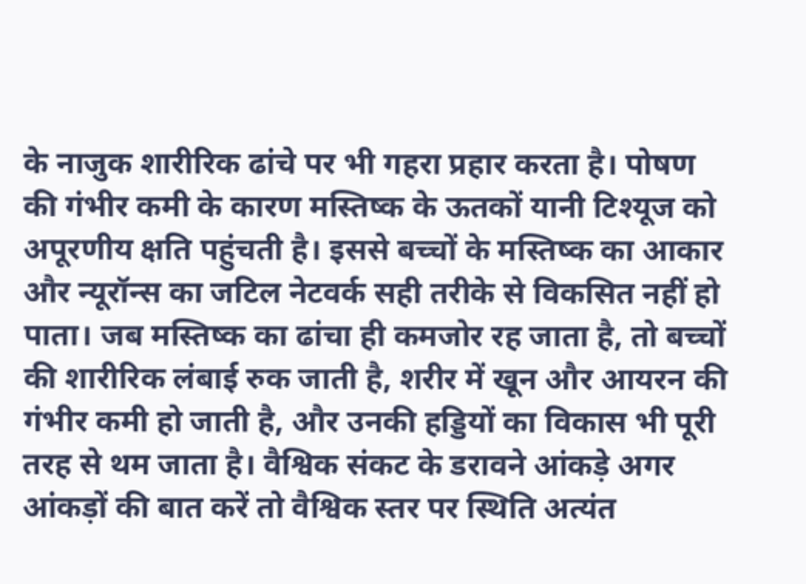के नाजुक शारीरिक ढांचे पर भी गहरा प्रहार करता है। पोषण की गंभीर कमी के कारण मस्तिष्क के ऊतकों यानी टिश्यूज को अपूरणीय क्षति पहुंचती है। इससे बच्चों के मस्तिष्क का आकार और न्यूरॉन्स का जटिल नेटवर्क सही तरीके से विकसित नहीं हो पाता। जब मस्तिष्क का ढांचा ही कमजोर रह जाता है, तो बच्चों की शारीरिक लंबाई रुक जाती है, शरीर में खून और आयरन की गंभीर कमी हो जाती है, और उनकी हड्डियों का विकास भी पूरी तरह से थम जाता है। वैश्विक संकट के डरावने आंकड़े अगर आंकड़ों की बात करें तो वैश्विक स्तर पर स्थिति अत्यंत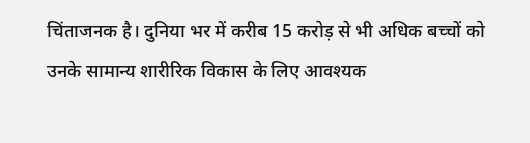चिंताजनक है। दुनिया भर में करीब 15 करोड़ से भी अधिक बच्चों को उनके सामान्य शारीरिक विकास के लिए आवश्यक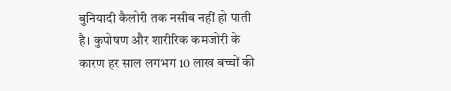बुनियादी कैलोरी तक नसीब नहीं हो पाती है। कुपोषण और शारीरिक कमजोरी के कारण हर साल लगभग 10 लाख बच्चों की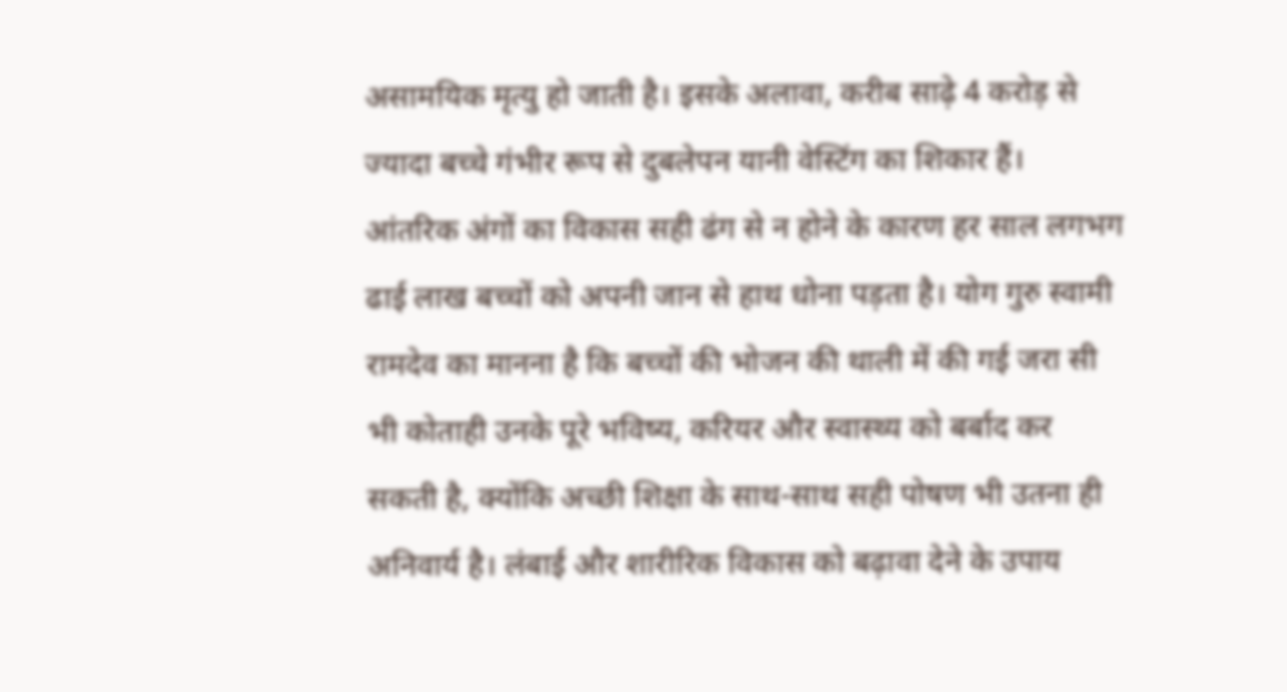असामयिक मृत्यु हो जाती है। इसके अलावा, करीब साढ़े 4 करोड़ से ज्यादा बच्चे गंभीर रूप से दुबलेपन यानी वेस्टिंग का शिकार हैं। आंतरिक अंगों का विकास सही ढंग से न होने के कारण हर साल लगभग ढाई लाख बच्चों को अपनी जान से हाथ धोना पड़ता है। योग गुरु स्वामी रामदेव का मानना है कि बच्चों की भोजन की थाली में की गई जरा सी भी कोताही उनके पूरे भविष्य, करियर और स्वास्थ्य को बर्बाद कर सकती है, क्योंकि अच्छी शिक्षा के साथ-साथ सही पोषण भी उतना ही अनिवार्य है। लंबाई और शारीरिक विकास को बढ़ावा देने के उपाय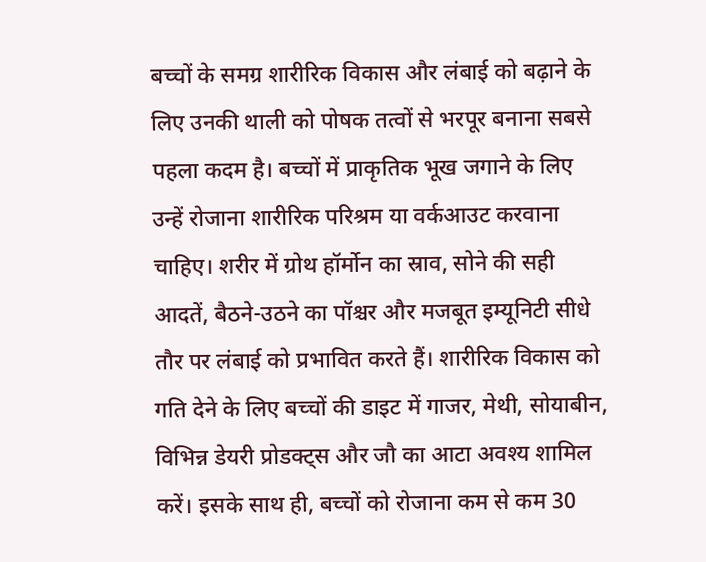बच्चों के समग्र शारीरिक विकास और लंबाई को बढ़ाने के लिए उनकी थाली को पोषक तत्वों से भरपूर बनाना सबसे पहला कदम है। बच्चों में प्राकृतिक भूख जगाने के लिए उन्हें रोजाना शारीरिक परिश्रम या वर्कआउट करवाना चाहिए। शरीर में ग्रोथ हॉर्मोन का स्राव, सोने की सही आदतें, बैठने-उठने का पॉश्चर और मजबूत इम्यूनिटी सीधे तौर पर लंबाई को प्रभावित करते हैं। शारीरिक विकास को गति देने के लिए बच्चों की डाइट में गाजर, मेथी, सोयाबीन, विभिन्न डेयरी प्रोडक्ट्स और जौ का आटा अवश्य शामिल करें। इसके साथ ही, बच्चों को रोजाना कम से कम 30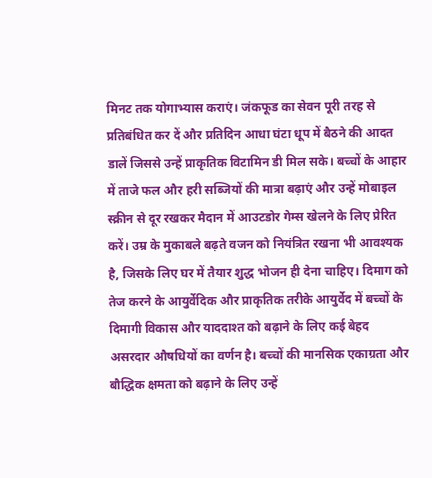मिनट तक योगाभ्यास कराएं। जंकफूड का सेवन पूरी तरह से प्रतिबंधित कर दें और प्रतिदिन आधा घंटा धूप में बैठने की आदत डालें जिससे उन्हें प्राकृतिक विटामिन डी मिल सके। बच्चों के आहार में ताजे फल और हरी सब्जियों की मात्रा बढ़ाएं और उन्हें मोबाइल स्क्रीन से दूर रखकर मैदान में आउटडोर गेम्स खेलने के लिए प्रेरित करें। उम्र के मुकाबले बढ़ते वजन को नियंत्रित रखना भी आवश्यक है, जिसके लिए घर में तैयार शुद्ध भोजन ही देना चाहिए। दिमाग को तेज करने के आयुर्वेदिक और प्राकृतिक तरीके आयुर्वेद में बच्चों के दिमागी विकास और याददाश्त को बढ़ाने के लिए कई बेहद असरदार औषधियों का वर्णन है। बच्चों की मानसिक एकाग्रता और बौद्धिक क्षमता को बढ़ाने के लिए उन्हें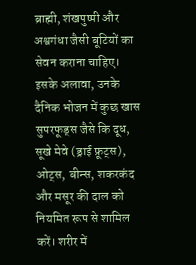ब्राह्मी, शंखपुष्पी और अश्वगंधा जैसी बूटियों का सेवन कराना चाहिए। इसके अलावा, उनके दैनिक भोजन में कुछ खास सुपरफूड्स जैसे कि दूध, सूखे मेवे (ड्राई फ्रूट्स), ओट्स, बीन्स, शकरकंद और मसूर की दाल को नियमित रूप से शामिल करें। शरीर में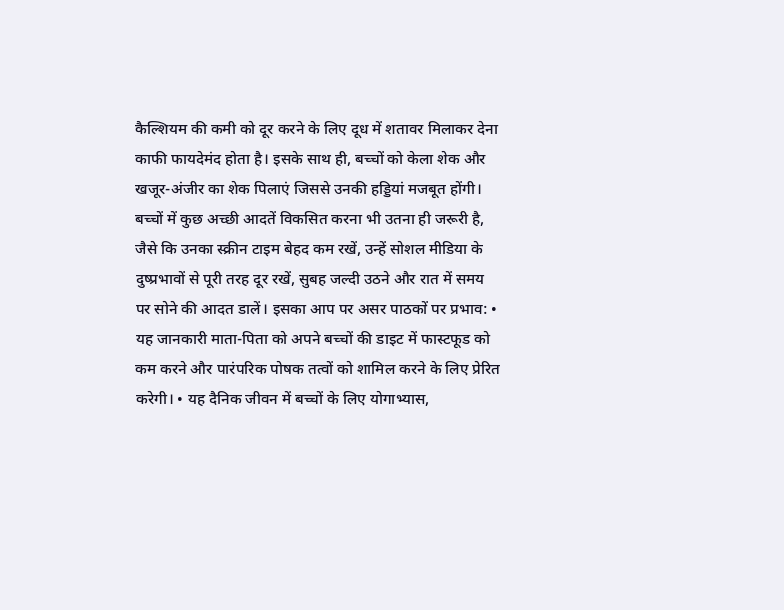कैल्शियम की कमी को दूर करने के लिए दूध में शतावर मिलाकर देना काफी फायदेमंद होता है। इसके साथ ही, बच्चों को केला शेक और खजूर-अंजीर का शेक पिलाएं जिससे उनकी हड्डियां मजबूत होंगी। बच्चों में कुछ अच्छी आदतें विकसित करना भी उतना ही जरूरी है, जैसे कि उनका स्क्रीन टाइम बेहद कम रखें, उन्हें सोशल मीडिया के दुष्प्रभावों से पूरी तरह दूर रखें, सुबह जल्दी उठने और रात में समय पर सोने की आदत डालें। इसका आप पर असर पाठकों पर प्रभाव: • यह जानकारी माता-पिता को अपने बच्चों की डाइट में फास्टफूड को कम करने और पारंपरिक पोषक तत्वों को शामिल करने के लिए प्रेरित करेगी। • यह दैनिक जीवन में बच्चों के लिए योगाभ्यास,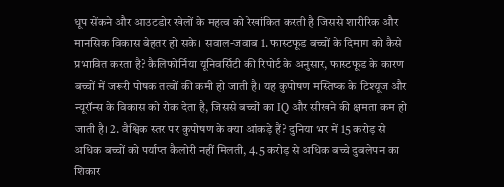धूप सेंकने और आउटडोर खेलों के महत्व को रेखांकित करती है जिससे शारीरिक और मानसिक विकास बेहतर हो सके। सवाल-जवाब 1. फास्टफूड बच्चों के दिमाग को कैसे प्रभावित करता है? कैलिफोर्निया यूनिवर्सिटी की रिपोर्ट के अनुसार, फास्टफूड के कारण बच्चों में जरूरी पोषक तत्वों की कमी हो जाती है। यह कुपोषण मस्तिष्क के टिश्यूज और न्यूरॉन्स के विकास को रोक देता है, जिससे बच्चों का IQ और सीखने की क्षमता कम हो जाती है। 2. वैश्विक स्तर पर कुपोषण के क्या आंकड़े हैं? दुनिया भर में 15 करोड़ से अधिक बच्चों को पर्याप्त कैलोरी नहीं मिलती, 4.5 करोड़ से अधिक बच्चे दुबलेपन का शिकार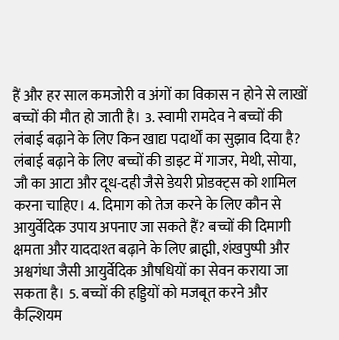हैं और हर साल कमजोरी व अंगों का विकास न होने से लाखों बच्चों की मौत हो जाती है। 3. स्वामी रामदेव ने बच्चों की लंबाई बढ़ाने के लिए किन खाद्य पदार्थों का सुझाव दिया है? लंबाई बढ़ाने के लिए बच्चों की डाइट में गाजर, मेथी, सोया, जौ का आटा और दूध-दही जैसे डेयरी प्रोडक्ट्स को शामिल करना चाहिए। 4. दिमाग को तेज करने के लिए कौन से आयुर्वेदिक उपाय अपनाए जा सकते हैं? बच्चों की दिमागी क्षमता और याददाश्त बढ़ाने के लिए ब्राह्मी, शंखपुष्पी और अश्वगंधा जैसी आयुर्वेदिक औषधियों का सेवन कराया जा सकता है। 5. बच्चों की हड्डियों को मजबूत करने और कैल्शियम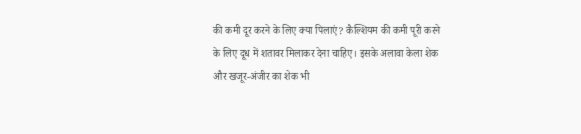की कमी दूर करने के लिए क्या पिलाएं? कैल्शियम की कमी पूरी करने के लिए दूध में शतावर मिलाकर देना चाहिए। इसके अलावा केला शेक और खजूर-अंजीर का शेक भी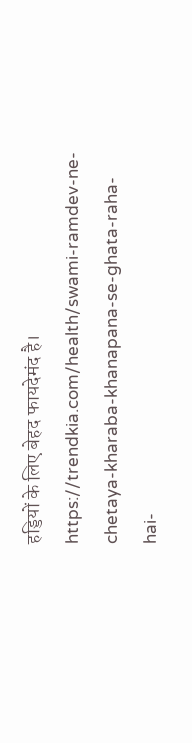हड्डियों के लिए बेहद फायदेमंद है। https://trendkia.com/health/swami-ramdev-ne-chetaya-kharaba-khanapana-se-ghata-raha-hai-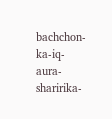bachchon-ka-iq-aura-sharirika-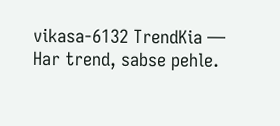vikasa-6132 TrendKia — Har trend, sabse pehle.